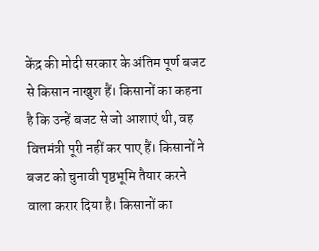केंद्र की मोदी सरकार के अंतिम पूर्ण बजट से किसान नाखुश हैं। किसानों का कहना है कि उन्हें बजट से जो आशाएं थी, वह वित्तमंत्री पूरी नहीं कर पाए हैं। किसानों ने बजट को चुनावी पृष्ठभूमि तैयार करने वाला करार दिया है। किसानों का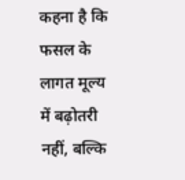कहना है कि फसल के लागत मूल्य में बढ़ोतरी नहीं, बल्कि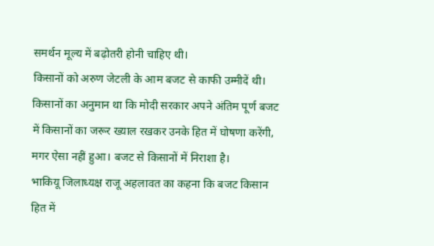समर्थन मूल्य में बढ़ोतरी होनी चाहिए थी।
किसानों को अरुण जेटली के आम बजट से काफी उम्मीदें थी। किसानों का अनुमान था कि मोदी सरकार अपने अंतिम पूर्ण बजट में किसानों का जरूर ख्याल रखकर उनके हित में घोषणा करेंगी, मगर ऐसा नहीं हुआ। बजट से किसानों में निराशा है।
भाकियू जिलाध्यक्ष राजू अहलावत का कहना कि बजट किसान हित में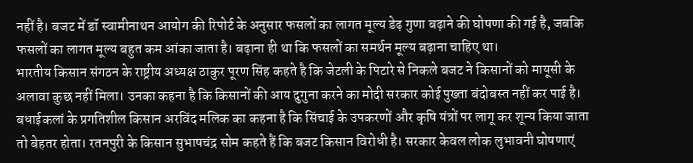नहीं है। बजट में डॉ स्वामीनाथन आयोग की रिपोर्ट के अनुसार फसलों का लागत मूल्य डेढ़ गुणा बढ़ाने की घोषणा की गई है, जबकि फसलों का लागत मूल्य बहुत कम आंका जाता है। बढ़ाना ही था कि फसलों का समर्थन मूल्य बढ़ाना चाहिए था।
भारतीय किसान संगठन के राष्ट्रीय अध्यक्ष ठाकुर पूरण सिंह कहते है कि जेटली के पिटारे से निकले बजट ने किसानों को मायूसी के अलावा कुछ नहीं मिला। उनका कहना है कि किसानों की आय दुगुना करने का मोदी सरकार कोई पुख्ता बंदोबस्त नहीं कर पाई है।
बधाईकलां के प्रगतिशील किसान अरविंद मलिक का कहना है कि सिंचाई के उपकरणों और कृषि यंत्रों पर लागू कर शून्य किया जाता तो बेहतर होता। रतनपुरी के किसान सुभाषचंद्र सोम कहते हैं कि बजट किसान विरोधी है। सरकार केवल लोक लुभावनी घोषणाएं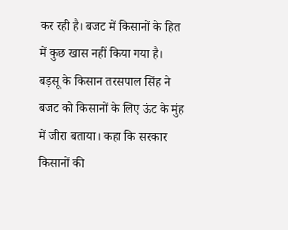कर रही है। बजट में किसानों के हित में कुछ खास नहीं किया गया है।
बड़सू के किसान तरसपाल सिंह ने बजट को किसानों के लिए ऊंट के मुंह में जीरा बताया। कहा कि सरकार किसानों की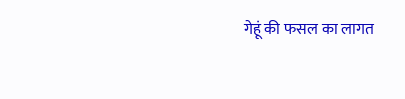गेहूं की फसल का लागत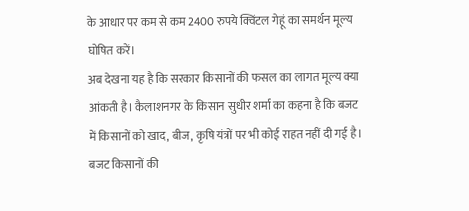के आधार पर कम से कम 2400 रुपये क्विंटल गेहूं का समर्थन मूल्य घोषित करें।
अब देखना यह है कि सरकार किसानों की फसल का लागत मूल्य क्या आंकती है। कैलाशनगर के किसान सुधीर शर्मा का कहना है कि बजट में किसानों को खाद, बीज, कृषि यंत्रों पर भी कोई राहत नहीं दी गई है। बजट किसानों की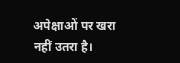अपेक्षाओं पर खरा नहीं उतरा है।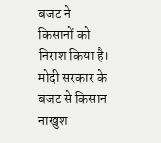बजट ने किसानों को निराश किया है।
मोदी सरकार के बजट से किसान नाखुश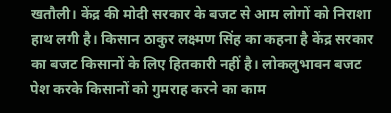खतौली। केंद्र की मोदी सरकार के बजट से आम लोगों को निराशा हाथ लगी है। किसान ठाकुर लक्ष्मण सिंह का कहना है केंद्र सरकार का बजट किसानों के लिए हितकारी नहीं है। लोकलुभावन बजट पेश करके किसानों को गुमराह करने का काम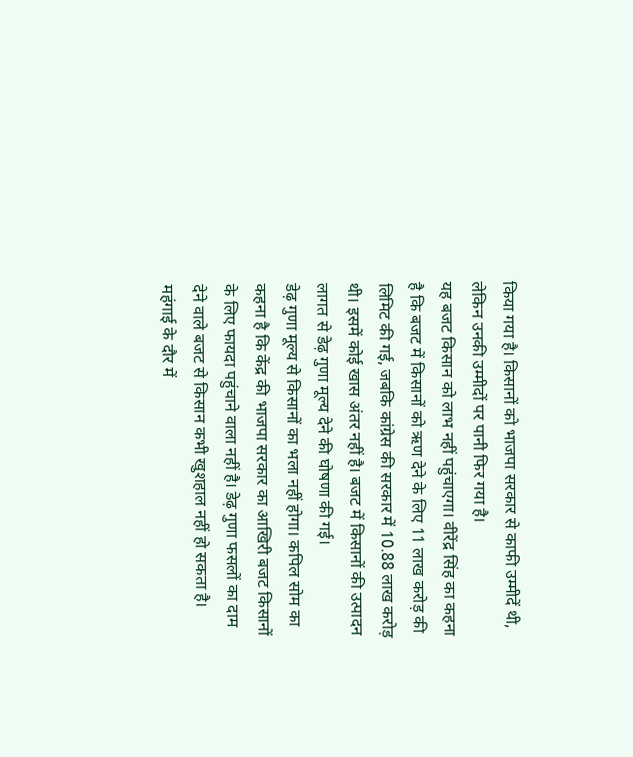किया गया है। किसानों को भाजपा सरकार से काफी उम्मीदें थी, लेकिन उनकी उम्मीदों पर पानी फिर गया है।
यह बजट किसान को लाभ नहीं पहुंचाएगा। वीरेंद्र सिंह का कहना है कि बजट में किसानों को ऋण देने के लिए 11 लाख करोड़ की लिमिट की गई, जबकि कांग्रेस की सरकार में 10.88 लाख करोड़ थी। इसमें कोई खास अंतर नहीं है। बजट में किसानों की उत्पादन लागत से डेढ़ गुणा मूल्य देने की घोषणा की गई।
डेढ़ गुणा मूल्य से किसानों का भला नहीं होगा। कपिल सोम का कहना है कि केंद्र की भाजपा सरकार का आखिरी बजट किसानों के लिए फायदा पहुंचाने वाला नहीं है। डेढ़ गुणा फसलों का दाम देने वाले बजट से किसान कभी खुशहाल नहीं हो सकता है। महंगाई के दौर में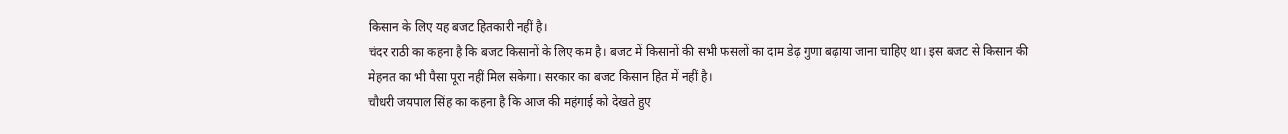किसान के लिए यह बजट हितकारी नहीं है।
चंदर राठी का कहना है कि बजट किसानों के लिए कम है। बजट में किसानों की सभी फसलों का दाम डेढ़ गुणा बढ़ाया जाना चाहिए था। इस बजट से किसान की मेहनत का भी पैसा पूरा नहीं मिल सकेगा। सरकार का बजट किसान हित में नहीं है।
चौधरी जयपाल सिंह का कहना है कि आज की महंगाई को देखते हुए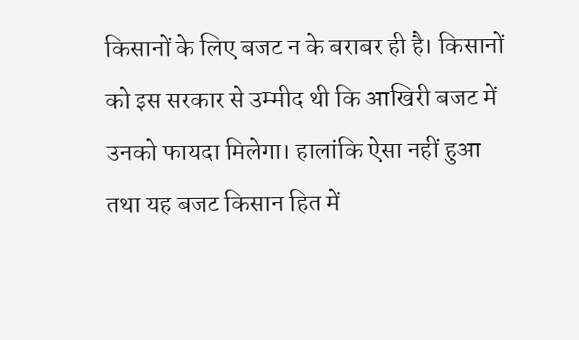किसानों के लिए बजट न के बराबर ही है। किसानों को इस सरकार से उम्मीद थी कि आखिरी बजट में उनको फायदा मिलेगा। हालांकि ऐसा नहीं हुआ तथा यह बजट किसान हित में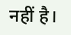नहीं है।